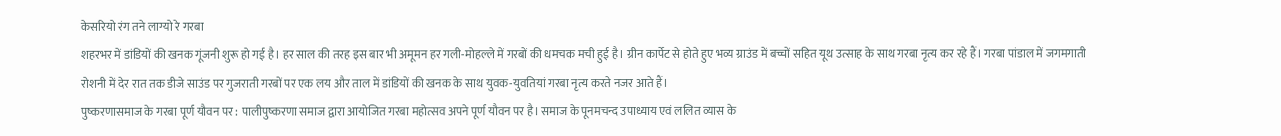केसरियो रंग तने लाग्यो रे गरबा
शहरभर में डांडियों की खनक गूंजनी शुरू हो गई है। हर साल की तरह इस बार भी अमूमन हर गली-मोहल्ले में गरबों की धमचक मची हुई है। ग्रीन कार्पेट से होते हुए भव्य ग्राउंड में बच्चों सहित यूथ उत्साह के साथ गरबा नृत्य कर रहे हैं। गरबा पांडाल में जगमगाती रोशनी में देर रात तक डीजे साउंड पर गुजराती गरबों पर एक लय और ताल में डांडियों की खनक के साथ युवक-युवतियां गरबा नृत्य करते नजर आते हैं।
पुष्करणासमाज के गरबा पूर्ण यौवन पर : पालीपुष्करणा समाज द्वारा आयोजित गरबा महोत्सव अपने पूर्ण यौवन पर है। समाज के पूनमचन्द उपाध्याय एवं ललित व्यास के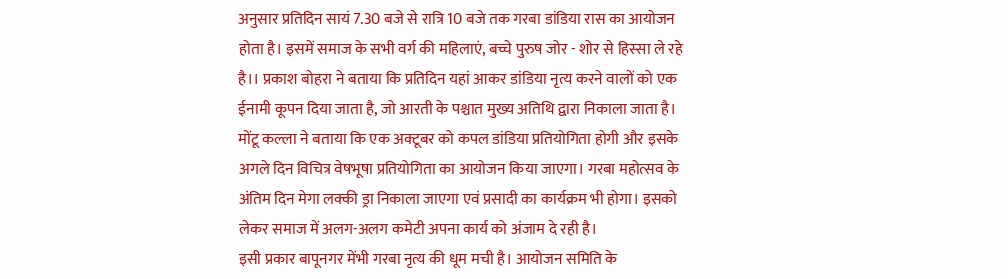अनुसार प्रतिदिन सायं 7.30 बजे से रात्रि 10 बजे तक गरबा डांडिया रास का आयोजन होता है। इसमें समाज के सभी वर्ग की महिलाएं, बच्चे पुरुष जोर - शोर से हिस्सा ले रहे है।। प्रकाश बोहरा ने बताया कि प्रतिदिन यहां आकर डांडिया नृत्य करने वालों को एक ईनामी कूपन दिया जाता है, जो आरती के पश्चात मुख्य अतिथि द्वारा निकाला जाता है। मोंटू कल्ला ने बताया कि एक अक्टूबर को कपल डांडिया प्रतियोगिता होगी और इसके अगले दिन विचित्र वेषभूषा प्रतियोगिता का आयोजन किया जाएगा। गरबा महोत्सव के अंतिम दिन मेगा लक्की ड्रा निकाला जाएगा एवं प्रसादी का कार्यक्रम भी होगा। इसको लेकर समाज में अलग-अलग कमेटी अपना कार्य को अंजाम दे रही है।
इसी प्रकार बापूनगर मेंभी गरबा नृत्य की धूम मची है। आयोजन समिति के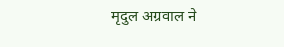मृदुल अग्रवाल ने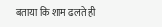बताया कि शाम ढलते ही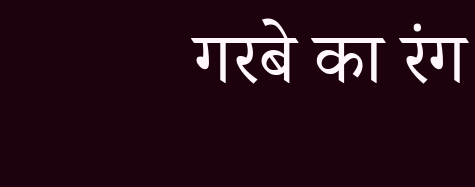गरबे का रंग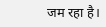जम रहा है।